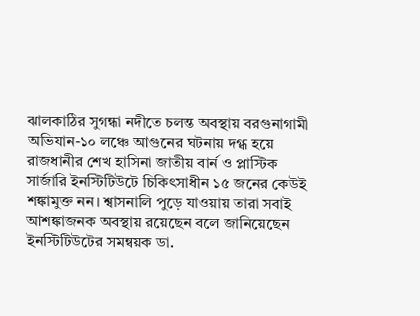ঝালকাঠির সুগন্ধা নদীতে চলন্ত অবস্থায় বরগুনাগামী অভিযান-১০ লঞ্চে আগুনের ঘটনায় দগ্ধ হয়ে রাজধানীর শেখ হাসিনা জাতীয় বার্ন ও প্লাস্টিক সার্জারি ইনস্টিটিউটে চিকিৎসাধীন ১৫ জনের কেউই শঙ্কামুক্ত নন। শ্বাসনালি পুড়ে যাওয়ায় তারা সবাই আশঙ্কাজনক অবস্থায় রয়েছেন বলে জানিয়েছেন ইনস্টিটিউটের সমন্বয়ক ডা.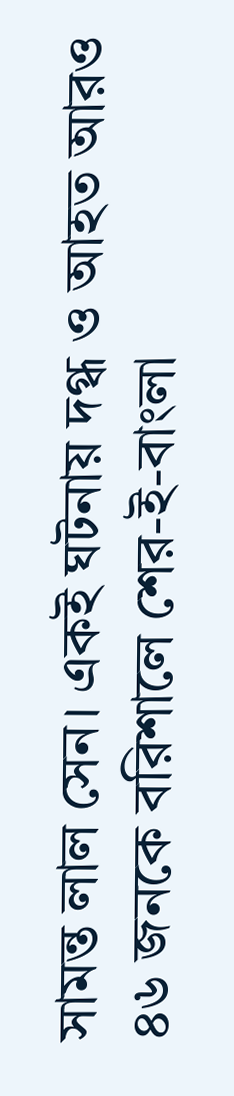সামন্ত লাল সেন। একই ঘটনায় দগ্ধ ও আহত আরও ৪৬ জনকে বরিশালে শের-ই-বাংলা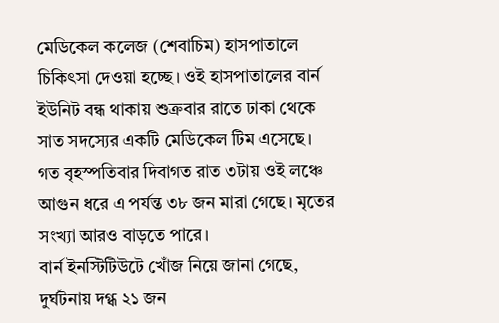মেডিকেল কলেজ (শেবাচিম) হাসপাতালে চিকিৎসা দেওয়া হচ্ছে। ওই হাসপাতালের বার্ন ইউনিট বন্ধ থাকায় শুক্রবার রাতে ঢাকা থেকে সাত সদস্যের একটি মেডিকেল টিম এসেছে।
গত বৃহস্পতিবার দিবাগত রাত ৩টায় ওই লঞ্চে আগুন ধরে এ পর্যন্ত ৩৮ জন মারা গেছে। মৃতের সংখ্যা আরও বাড়তে পারে।
বার্ন ইনস্টিটিউটে খোঁজ নিয়ে জানা গেছে, দুর্ঘটনায় দগ্ধ ২১ জন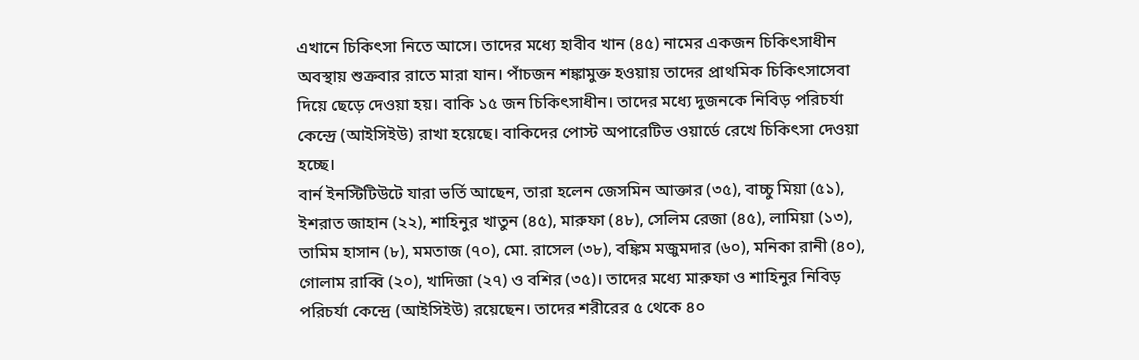এখানে চিকিৎসা নিতে আসে। তাদের মধ্যে হাবীব খান (৪৫) নামের একজন চিকিৎসাধীন অবস্থায় শুক্রবার রাতে মারা যান। পাঁচজন শঙ্কামুক্ত হওয়ায় তাদের প্রাথমিক চিকিৎসাসেবা দিয়ে ছেড়ে দেওয়া হয়। বাকি ১৫ জন চিকিৎসাধীন। তাদের মধ্যে দুজনকে নিবিড় পরিচর্যা কেন্দ্রে (আইসিইউ) রাখা হয়েছে। বাকিদের পোস্ট অপারেটিভ ওয়ার্ডে রেখে চিকিৎসা দেওয়া হচ্ছে।
বার্ন ইনস্টিটিউটে যারা ভর্তি আছেন, তারা হলেন জেসমিন আক্তার (৩৫), বাচ্চু মিয়া (৫১), ইশরাত জাহান (২২), শাহিনুর খাতুন (৪৫), মারুফা (৪৮), সেলিম রেজা (৪৫), লামিয়া (১৩), তামিম হাসান (৮), মমতাজ (৭০), মো. রাসেল (৩৮), বঙ্কিম মজুমদার (৬০), মনিকা রানী (৪০), গোলাম রাব্বি (২০), খাদিজা (২৭) ও বশির (৩৫)। তাদের মধ্যে মারুফা ও শাহিনুর নিবিড় পরিচর্যা কেন্দ্রে (আইসিইউ) রয়েছেন। তাদের শরীরের ৫ থেকে ৪০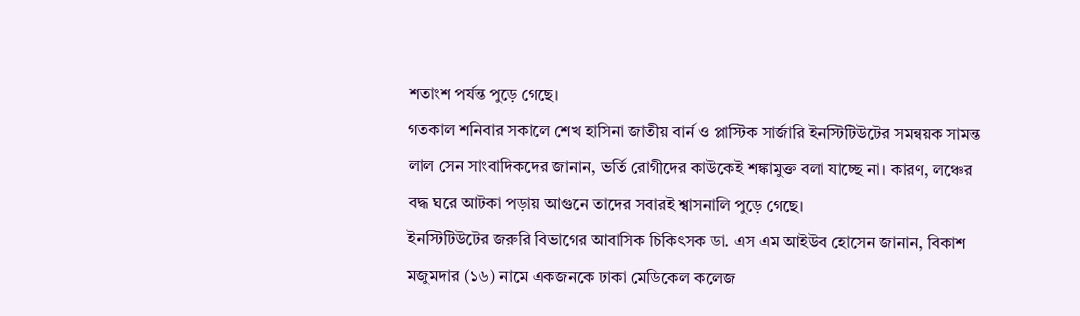শতাংশ পর্যন্ত পুড়ে গেছে।
গতকাল শনিবার সকালে শেখ হাসিনা জাতীয় বার্ন ও প্লাস্টিক সার্জারি ইনস্টিটিউটের সমন্বয়ক সামন্ত লাল সেন সাংবাদিকদের জানান, ভর্তি রোগীদের কাউকেই শঙ্কামুক্ত বলা যাচ্ছে না। কারণ, লঞ্চের বদ্ধ ঘরে আটকা পড়ায় আগুনে তাদের সবারই শ্বাসনালি পুড়ে গেছে।
ইনস্টিটিউটের জরুরি বিভাগের আবাসিক চিকিৎসক ডা. এস এম আইউব হোসেন জানান, বিকাশ মজুমদার (১৬) নামে একজনকে ঢাকা মেডিকেল কলেজ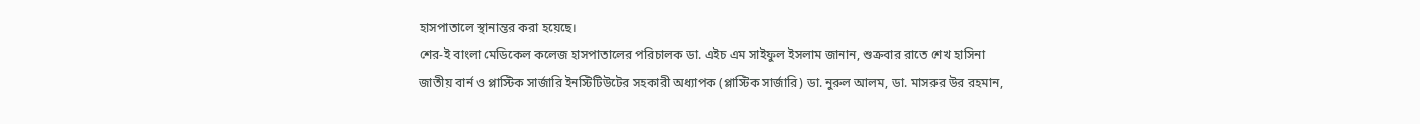হাসপাতালে স্থানান্তর করা হয়েছে।
শের-ই বাংলা মেডিকেল কলেজ হাসপাতালের পরিচালক ডা. এইচ এম সাইফুল ইসলাম জানান, শুক্রবার রাতে শেখ হাসিনা জাতীয় বার্ন ও প্লাস্টিক সার্জারি ইনস্টিটিউটের সহকারী অধ্যাপক (প্লাস্টিক সার্জারি) ডা. নুরুল আলম, ডা. মাসরুর উর রহমান,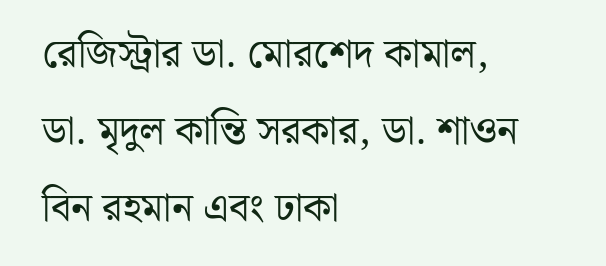রেজিস্ট্রার ডা. মোরশেদ কামাল, ডা. মৃদুল কান্তি সরকার, ডা. শাওন বিন রহমান এবং ঢাকা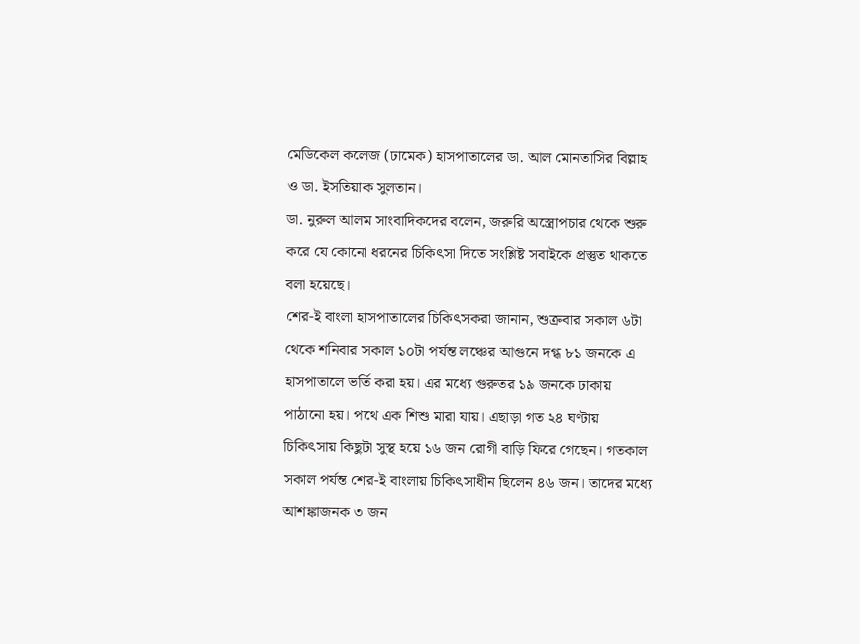মেডিকেল কলেজ (ঢামেক) হাসপাতালের ডা. আল মোনতাসির বিল্লাহ ও ডা. ইসতিয়াক সুলতান।
ডা. নুরুল আলম সাংবাদিকদের বলেন, জরুরি অস্ত্রোপচার থেকে শুরু করে যে কোনো ধরনের চিকিৎসা দিতে সংশ্লিষ্ট সবাইকে প্রস্তুত থাকতে বলা হয়েছে।
শের-ই বাংলা হাসপাতালের চিকিৎসকরা জানান, শুক্রবার সকাল ৬টা থেকে শনিবার সকাল ১০টা পর্যন্ত লঞ্চের আগুনে দগ্ধ ৮১ জনকে এ হাসপাতালে ভর্তি করা হয়। এর মধ্যে গুরুতর ১৯ জনকে ঢাকায় পাঠানো হয়। পথে এক শিশু মারা যায়। এছাড়া গত ২৪ ঘণ্টায় চিকিৎসায় কিছুটা সুস্থ হয়ে ১৬ জন রোগী বাড়ি ফিরে গেছেন। গতকাল সকাল পর্যন্ত শের-ই বাংলায় চিকিৎসাধীন ছিলেন ৪৬ জন। তাদের মধ্যে আশঙ্কাজনক ৩ জন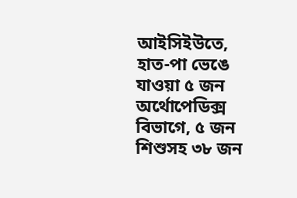আইসিইউতে, হাত-পা ভেঙে যাওয়া ৫ জন অর্থোপেডিক্স বিভাগে, ৫ জন শিশুসহ ৩৮ জন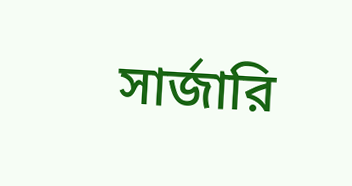সার্জারি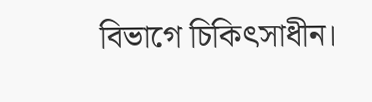বিভাগে চিকিৎসাধীন।